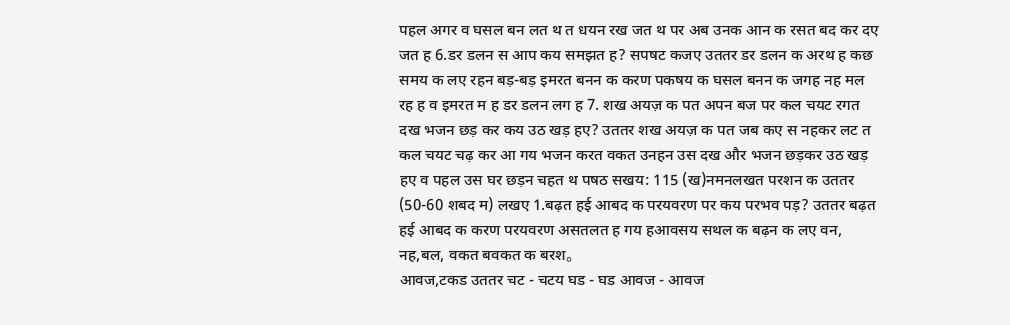पहल अगर व घसल बन लत थ त धयन रख जत थ पर अब उनक आन क रसत बद कर दए जत ह 6.डर डलन स आप कय समझत ह? सपषट कजए उततर डर डलन क अरथ ह कछ समय क लए रहन बड़-बड़ इमरत बनन क करण पकषय क घसल बनन क जगह नह मल रह ह व इमरत म ह डर डलन लग ह 7. शख अयज़ क पत अपन बज पर कल चयट रगत दख भजन छड़ कर कय उठ खड़ हए? उततर शख अयज़ क पत जब कए स नहकर लट त कल चयट चढ़ कर आ गय भजन करत वकत उनहन उस दख और भजन छड़कर उठ खड़ हए व पहल उस घर छड़न चहत थ पषठ सखय: 115 (ख)नमनलखत परशन क उततर (50-60 शबद म) लखए 1.बढ़त हई आबद क परयवरण पर कय परभव पड़? उततर बढ़त हई आबद क करण परयवरण असतलत ह गय हआवसय सथल क बढ़न क लए वन, नह,बल, वकत बवकत क बरश。
आवज,टकड उततर चट - चटय घड - घड आवज - आवज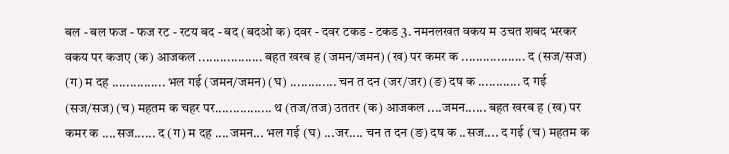बल - बल फज - फज रट - रटय बद - बद (बदओ क) दवर - दवर टकड - टकड 3. नमनलखत वकय म उचत शबद भरकर वकय पर कजए (क) आजकल .................. बहत खरब ह (जमन/जमन) (ख) पर कमर क .................. द (सज/सज) (ग) म दह ............... भल गई (जमन/जमन) (घ) ............. चन त दन (जर/जर) (ङ) दष क ............ द गई (सज/सज) (च) महतम क चहर पर................ थ (तज/तज) उततर (क) आजकल ....जमन...... बहत खरब ह (ख) पर कमर क ....सज...... द (ग) म दह ....जमन... भल गई (घ) ...जर.... चन त दन (ङ) दष क ..सज.... द गई (च) महतम क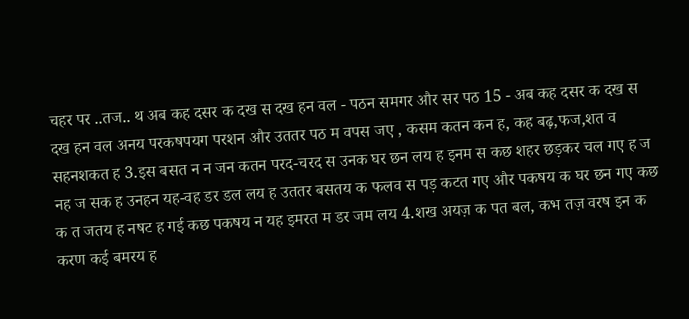चहर पर ..तज.. थ अब कह दसर क दख स दख हन वल - पठन समगर और सर पठ 15 - अब कह दसर क दख स दख हन वल अनय परकषपयग परशन और उततर पठ म वपस जए , कसम कतन कन ह, कह बढ़,फज,शत व सहनशकत ह 3.इस बसत न न जन कतन परद-चरद स उनक घर छन लय ह इनम स कछ शहर छड़कर चल गए ह ज नह ज सक ह उनहन यह-वह डर डल लय ह उततर बसतय क फलव स पड़ कटत गए और पकषय क घर छन गए कछ क त जतय ह नषट ह गई कछ पकषय न यह इमरत म डर जम लय 4.शख अयज़ क पत बल, कभ तज़ वरष इन क करण कई बमरय ह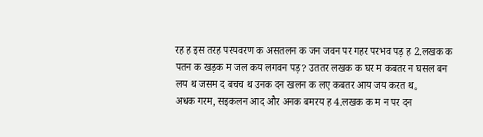रह ह इस तरह परयवरण क असतलन क जन जवन पर गहर परभव पड़ ह 2.लखक क पतन क खड़क म जल कय लगवन पड़? उततर लखक क घर म कबतर न घसल बन लय थ जसम द बचच थ उनक दन खलन क लए कबतर आय जय करत थ。
अधक गरम, सइकलन आद और अनक बमरय ह 4.लखक क म न पर दन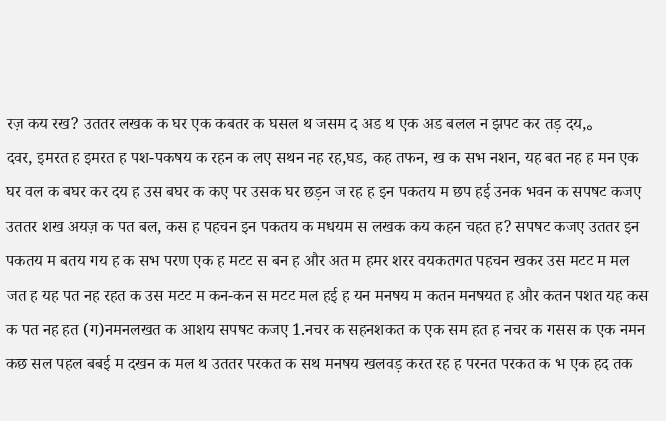रज़ कय रख? उततर लखक क घर एक कबतर क घसल थ जसम द अड थ एक अड बलल न झपट कर तड़ दय,。
दवर, इमरत ह इमरत ह पश-पकषय क रहन क लए सथन नह रह,घड, कह तफन, ख क सभ नशन, यह बत नह ह मन एक घर वल क बघर कर दय ह उस बघर क कए पर उसक घर छड़न ज रह ह इन पकतय म छप हई उनक भवन क सपषट कजए उततर शख अयज़ क पत बल, कस ह पहचन इन पकतय क मधयम स लखक कय कहन चहत ह? सपषट कजए उततर इन पकतय म बतय गय ह क सभ परण एक ह मटट स बन ह और अत म हमर शरर वयकतगत पहचन खकर उस मटट म मल जत ह यह पत नह रहत क उस मटट म कन-कन स मटट मल हई ह यन मनषय म कतन मनषयत ह और कतन पशत यह कस क पत नह हत (ग)नमनलखत क आशय सपषट कजए 1.नचर क सहनशकत क एक सम हत ह नचर क गसस क एक नमन कछ सल पहल बबई म दखन क मल थ उततर परकत क सथ मनषय खलवड़ करत रह ह परनत परकत क भ एक हद तक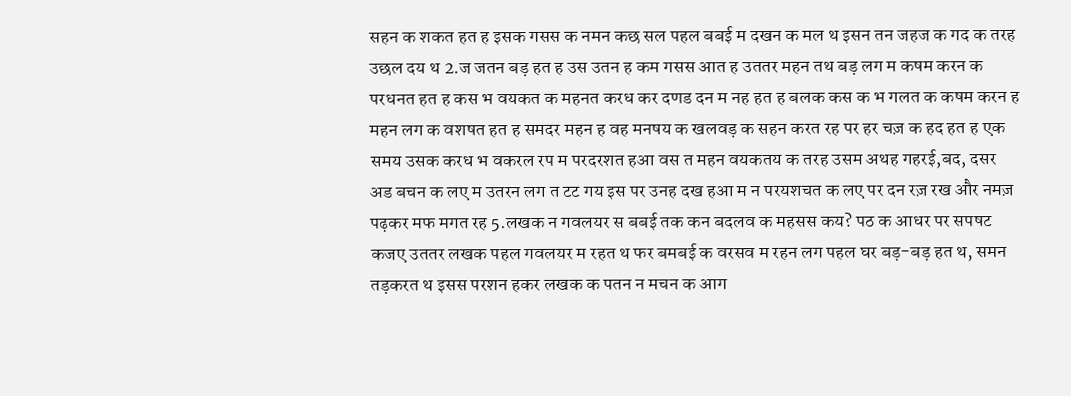सहन क शकत हत ह इसक गसस क नमन कछ सल पहल बबई म दखन क मल थ इसन तन जहज क गद क तरह उछल दय थ 2.ज जतन बड़ हत ह उस उतन ह कम गसस आत ह उततर महन तथ बड़ लग म कषम करन क परधनत हत ह कस भ वयकत क महनत करध कर दणड दन म नह हत ह बलक कस क भ गलत क कषम करन ह महन लग क वशषत हत ह समदर महन ह वह मनषय क खलवड़ क सहन करत रह पर हर चज़ क हद हत ह एक समय उसक करध भ वकरल रप म परदरशत हआ वस त महन वयकतय क तरह उसम अथह गहरई,बद, दसर अड बचन क लए म उतरन लग त टट गय इस पर उनह दख हआ म न परयशचत क लए पर दन रज़ रख और नमज़ पढ़कर मफ मगत रह 5.लखक न गवलयर स बबई तक कन बदलव क महसस कय? पठ क आधर पर सपषट कजए उततर लखक पहल गवलयर म रहत थ फर बमबई क वरसव म रहन लग पहल घर बड़-बड़ हत थ, समन तड़करत थ इसस परशन हकर लखक क पतन न मचन क आग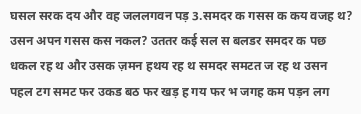घसल सरक दय और वह जललगवन पड़ 3.समदर क गसस क कय वजह थ? उसन अपन गसस कस नकल? उततर कई सल स बलडर समदर क पछ धकल रह थ और उसक ज़मन हथय रह थ समदर समटत ज रह थ उसन पहल टग समट फर उकड बठ फर खड़ ह गय फर भ जगह कम पड़न लग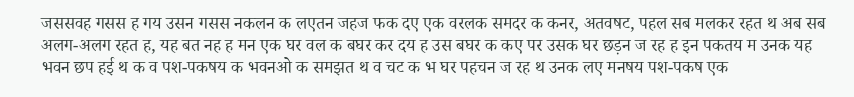जससवह गसस ह गय उसन गसस नकलन क लएतन जहज फक दए एक वरलक समदर क कनर, अतवषट, पहल सब मलकर रहत थ अब सब अलग-अलग रहत ह, यह बत नह ह मन एक घर वल क बघर कर दय ह उस बघर क कए पर उसक घर छड़न ज रह ह इन पकतय म उनक यह भवन छप हई थ क व पश-पकषय क भवनओ क समझत थ व चट क भ घर पहचन ज रह थ उनक लए मनषय पश-पकष एक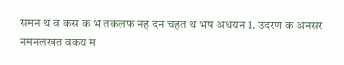समन थ व कस क भ तकलफ नह दन चहत थ भष अधयन 1. उदरण क अनसर नमनलखत वकय म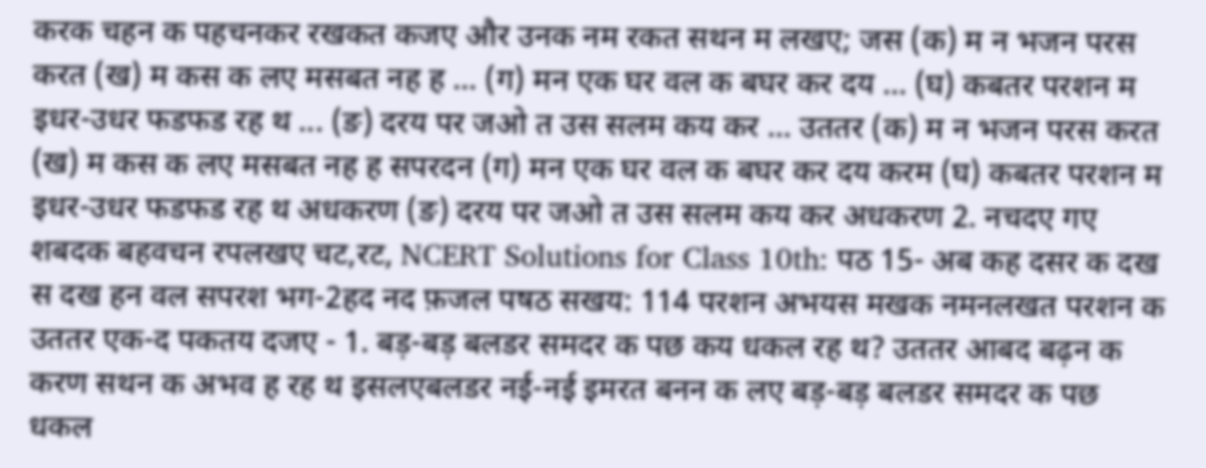करक चहन क पहचनकर रखकत कजए और उनक नम रकत सथन म लखए; जस (क) म न भजन परस करत (ख) म कस क लए मसबत नह ह ... (ग) मन एक घर वल क बघर कर दय ... (घ) कबतर परशन म इधर-उधर फडफड रह थ ... (ङ) दरय पर जओ त उस सलम कय कर ... उततर (क) म न भजन परस करत (ख) म कस क लए मसबत नह ह सपरदन (ग) मन एक घर वल क बघर कर दय करम (घ) कबतर परशन म इधर-उधर फडफड रह थ अधकरण (ङ) दरय पर जओ त उस सलम कय कर अधकरण 2. नचदए गए शबदक बहवचन रपलखए चट,रट, NCERT Solutions for Class 10th: पठ 15- अब कह दसर क दख स दख हन वल सपरश भग-2हद नद फ़जल पषठ सखय: 114 परशन अभयस मखक नमनलखत परशन क उततर एक-द पकतय दजए - 1. बड़-बड़ बलडर समदर क पछ कय धकल रह थ? उततर आबद बढ़न क करण सथन क अभव ह रह थ इसलएबलडर नई-नई इमरत बनन क लए बड़-बड़ बलडर समदर क पछ धकल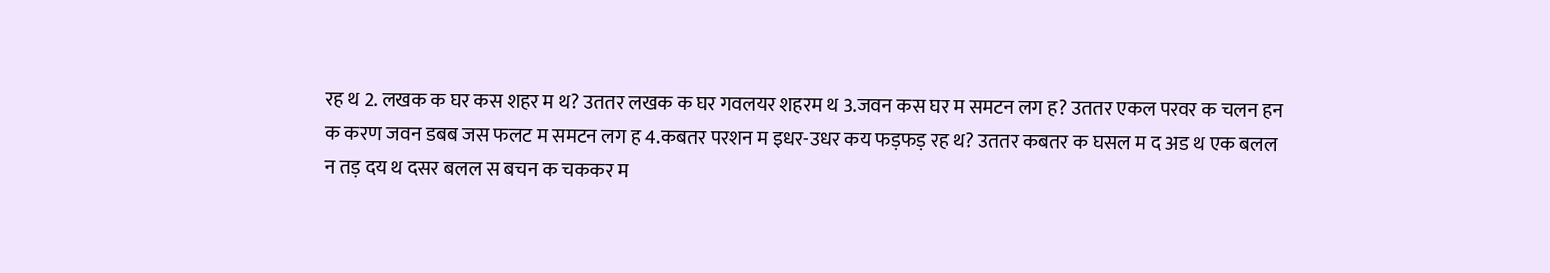रह थ 2. लखक क घर कस शहर म थ? उततर लखक क घर गवलयर शहरम थ 3.जवन कस घर म समटन लग ह? उततर एकल परवर क चलन हन क करण जवन डबब जस फलट म समटन लग ह 4.कबतर परशन म इधर-उधर कय फड़फड़ रह थ? उततर कबतर क घसल म द अड थ एक बलल न तड़ दय थ दसर बलल स बचन क चककर म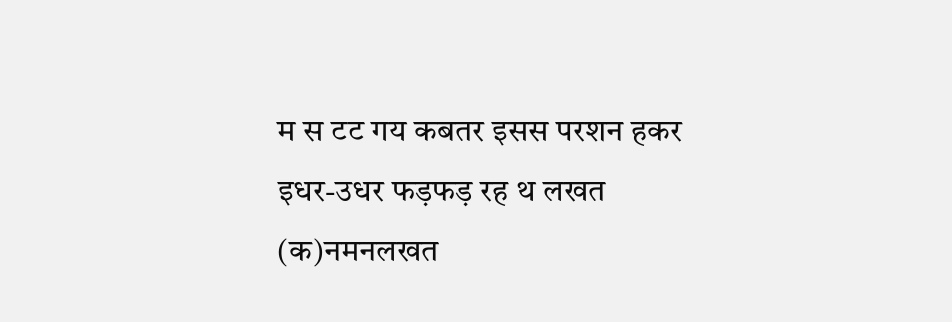म स टट गय कबतर इसस परशन हकर इधर-उधर फड़फड़ रह थ लखत (क)नमनलखत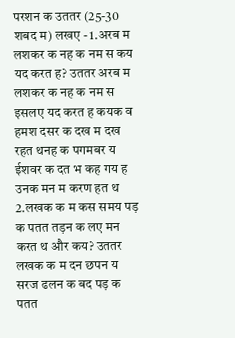परशन क उततर (25-30 शबद म) लखए - 1.अरब म लशकर क नह क नम स कय यद करत ह? उततर अरब म लशकर क नह क नम स इसलए यद करत ह कयक व हमश दसर क दख म दख रहत थनह क पगमबर य ईशवर क दत भ कह गय ह उनक मन म करण हत थ 2.लखक क म कस समय पड़ क पतत तड़न क लए मन करत थ और कय? उततर लखक क म दन छपन य सरज ढलन क बद पड़ क पतत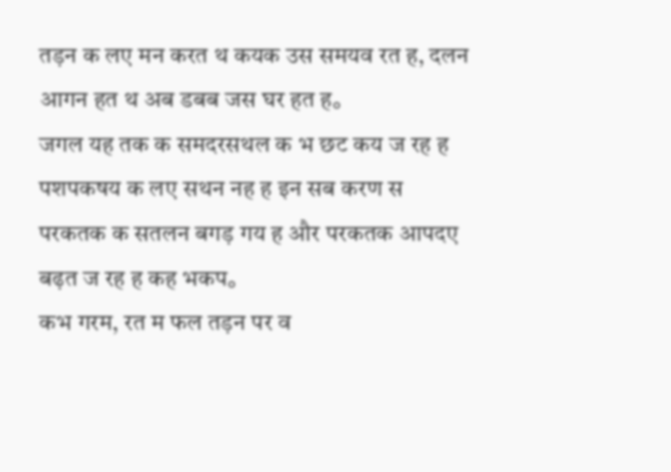तड़न क लए मन करत थ कयक उस समयव रत ह, दलन आगन हत थ अब डबब जस घर हत ह。
जगल यह तक क समदरसथल क भ छट कय ज रह ह पशपकषय क लए सथन नह ह इन सब करण स परकतक क सतलन बगड़ गय ह और परकतक आपदए बढ़त ज रह ह कह भकप。
कभ गरम, रत म फल तड़न पर व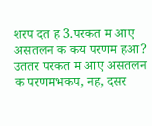शरप दत ह 3.परकत म आए असतलन क कय परणम हआ? उततर परकत म आए असतलन क परणमभकप, नह, दसर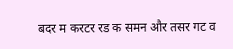बदर म करटर रड क समन और तसर गट व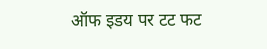ऑफ इडय पर टट फट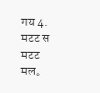गय 4. मटट स मटट मल。